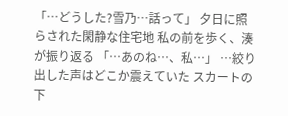「…どうした?雪乃…話って」 夕日に照らされた閑静な住宅地 私の前を歩く、湊が振り返る 「…あのね…、私…」 …絞り出した声はどこか震えていた スカートの下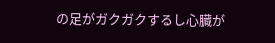の足がガクガクするし心臓が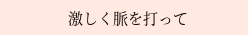激しく脈を打って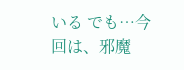いる でも…今回は、邪魔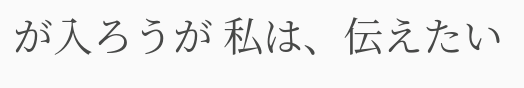が入ろうが 私は、伝えたい